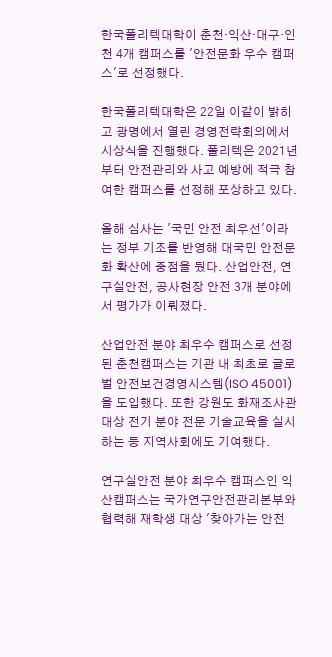한국폴리텍대학이 춘천·익산·대구·인천 4개 캠퍼스를 '안전문화 우수 캠퍼스'로 선정했다.

한국폴리텍대학은 22일 이같이 밝히고 광명에서 열린 경영전략회의에서 시상식을 진행했다. 폴리텍은 2021년부터 안전관리와 사고 예방에 적극 참여한 캠퍼스를 선정해 포상하고 있다.

올해 심사는 '국민 안전 최우선'이라는 정부 기조를 반영해 대국민 안전문화 확산에 중점을 뒀다. 산업안전, 연구실안전, 공사현장 안전 3개 분야에서 평가가 이뤄졌다.

산업안전 분야 최우수 캠퍼스로 선정된 춘천캠퍼스는 기관 내 최초로 글로벌 안전보건경영시스템(ISO 45001)을 도입했다. 또한 강원도 화재조사관 대상 전기 분야 전문 기술교육을 실시하는 등 지역사회에도 기여했다.

연구실안전 분야 최우수 캠퍼스인 익산캠퍼스는 국가연구안전관리본부와 협력해 재학생 대상 '찾아가는 안전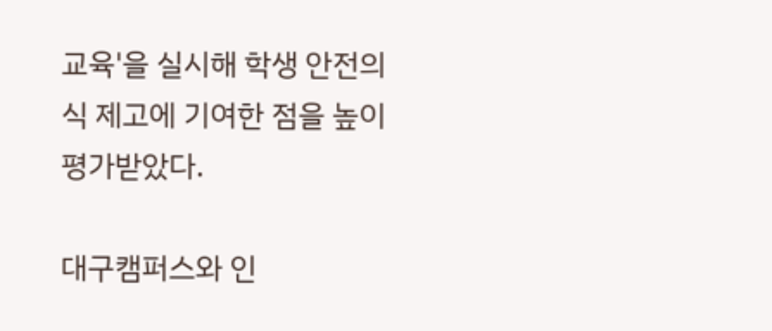교육'을 실시해 학생 안전의식 제고에 기여한 점을 높이 평가받았다.

대구캠퍼스와 인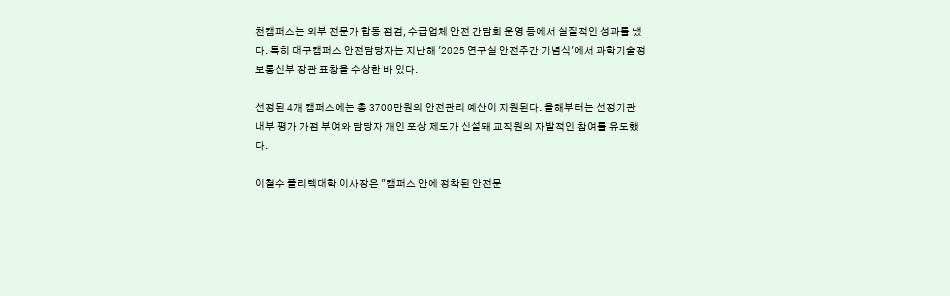천캠퍼스는 외부 전문가 합동 점검, 수급업체 안전 간담회 운영 등에서 실질적인 성과를 냈다. 특히 대구캠퍼스 안전담당자는 지난해 '2025 연구실 안전주간 기념식'에서 과학기술정보통신부 장관 표창을 수상한 바 있다.

선정된 4개 캠퍼스에는 총 3700만원의 안전관리 예산이 지원된다. 올해부터는 선정기관 내부 평가 가점 부여와 담당자 개인 포상 제도가 신설돼 교직원의 자발적인 참여를 유도했다.

이철수 폴리텍대학 이사장은 "캠퍼스 안에 정착된 안전문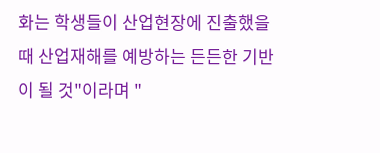화는 학생들이 산업현장에 진출했을 때 산업재해를 예방하는 든든한 기반이 될 것"이라며 "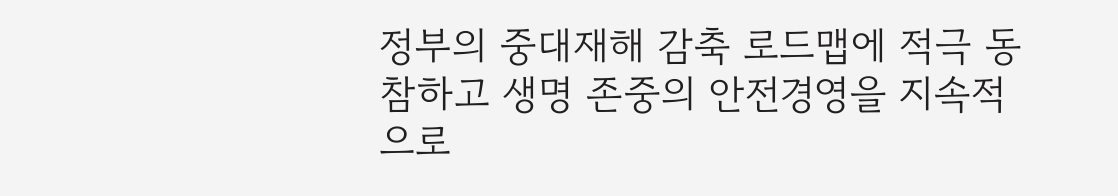정부의 중대재해 감축 로드맵에 적극 동참하고 생명 존중의 안전경영을 지속적으로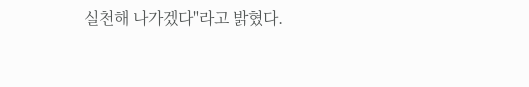실천해 나가겠다"라고 밝혔다.